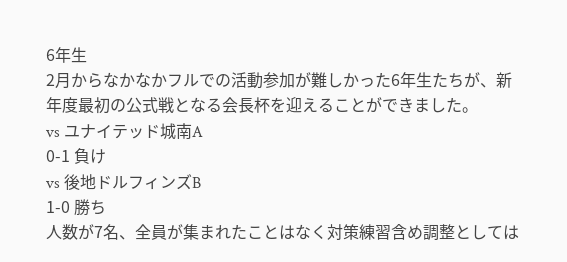6年生
2月からなかなかフルでの活動参加が難しかった6年生たちが、新年度最初の公式戦となる会長杯を迎えることができました。
vs ユナイテッド城南A
0-1 負け
vs 後地ドルフィンズB
1-0 勝ち
人数が7名、全員が集まれたことはなく対策練習含め調整としては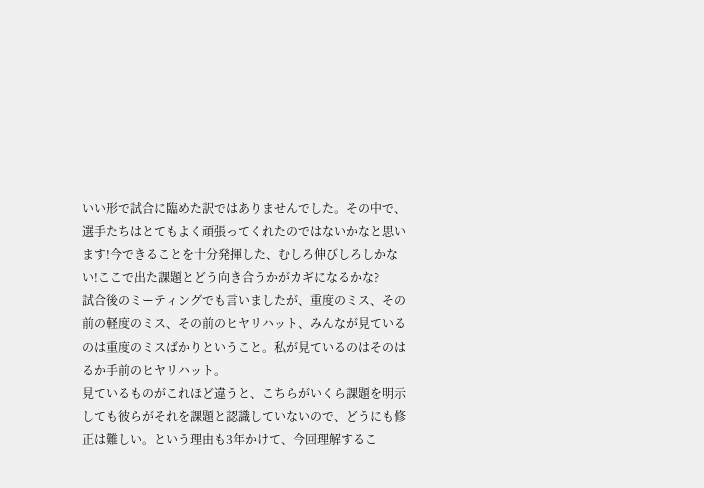いい形で試合に臨めた訳ではありませんでした。その中で、選手たちはとてもよく頑張ってくれたのではないかなと思います!今できることを十分発揮した、むしろ伸びしろしかない!ここで出た課題とどう向き合うかがカギになるかな?
試合後のミーティングでも言いましたが、重度のミス、その前の軽度のミス、その前のヒヤリハット、みんなが見ているのは重度のミスばかりということ。私が見ているのはそのはるか手前のヒヤリハット。
見ているものがこれほど違うと、こちらがいくら課題を明示しても彼らがそれを課題と認識していないので、どうにも修正は難しい。という理由も3年かけて、今回理解するこ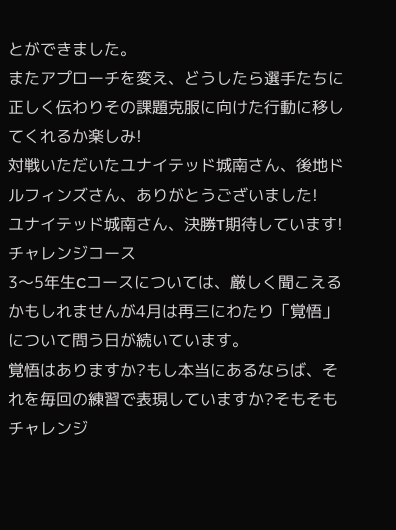とができました。
またアプローチを変え、どうしたら選手たちに正しく伝わりその課題克服に向けた行動に移してくれるか楽しみ!
対戦いただいたユナイテッド城南さん、後地ドルフィンズさん、ありがとうございました!
ユナイテッド城南さん、決勝T期待しています!
チャレンジコース
3〜5年生Cコースについては、厳しく聞こえるかもしれませんが4月は再三にわたり「覚悟」について問う日が続いています。
覚悟はありますか?もし本当にあるならば、それを毎回の練習で表現していますか?そもそもチャレンジ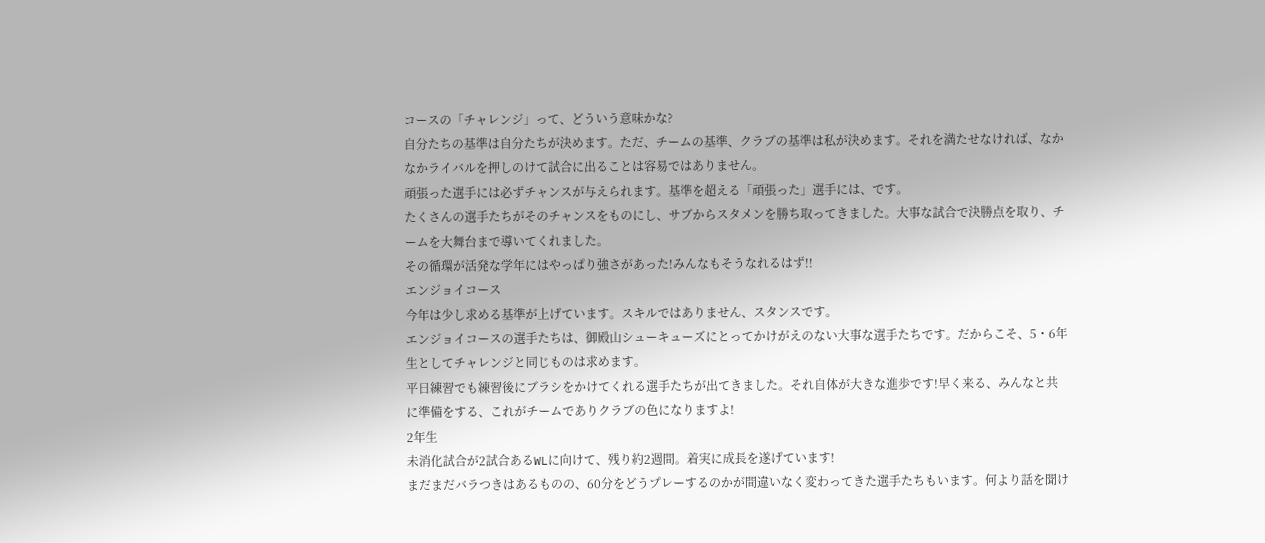コースの「チャレンジ」って、どういう意味かな?
自分たちの基準は自分たちが決めます。ただ、チームの基準、クラブの基準は私が決めます。それを満たせなければ、なかなかライバルを押しのけて試合に出ることは容易ではありません。
頑張った選手には必ずチャンスが与えられます。基準を超える「頑張った」選手には、です。
たくさんの選手たちがそのチャンスをものにし、サブからスタメンを勝ち取ってきました。大事な試合で決勝点を取り、チームを大舞台まで導いてくれました。
その循環が活発な学年にはやっぱり強さがあった!みんなもそうなれるはず!!
エンジョイコース
今年は少し求める基準が上げています。スキルではありません、スタンスです。
エンジョイコースの選手たちは、御殿山シューキューズにとってかけがえのない大事な選手たちです。だからこそ、5・6年生としてチャレンジと同じものは求めます。
平日練習でも練習後にブラシをかけてくれる選手たちが出てきました。それ自体が大きな進歩です!早く来る、みんなと共に準備をする、これがチームでありクラブの色になりますよ!
2年生
未消化試合が2試合あるWLに向けて、残り約2週間。着実に成長を遂げています!
まだまだバラつきはあるものの、60分をどうプレーするのかが間違いなく変わってきた選手たちもいます。何より話を聞け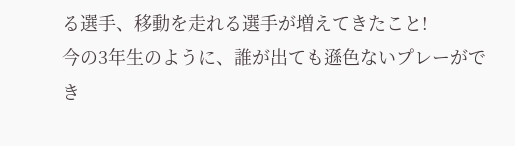る選手、移動を走れる選手が増えてきたこと!
今の3年生のように、誰が出ても遜色ないプレーができ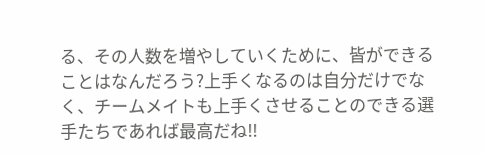る、その人数を増やしていくために、皆ができることはなんだろう?上手くなるのは自分だけでなく、チームメイトも上手くさせることのできる選手たちであれば最高だね!!